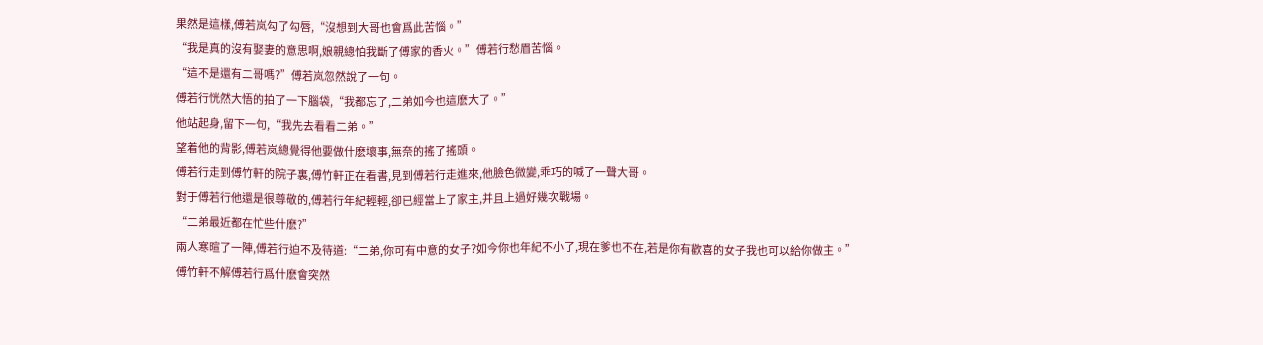果然是這樣,傅若岚勾了勾唇,“沒想到大哥也會爲此苦惱。”
“我是真的沒有娶妻的意思啊,娘親總怕我斷了傅家的香火。”傅若行愁眉苦惱。
“這不是還有二哥嗎?”傅若岚忽然說了一句。
傅若行恍然大悟的拍了一下腦袋,“我都忘了,二弟如今也這麽大了。”
他站起身,留下一句,“我先去看看二弟。”
望着他的背影,傅若岚總覺得他要做什麽壞事,無奈的搖了搖頭。
傅若行走到傅竹軒的院子裏,傅竹軒正在看書,見到傅若行走進來,他臉色微變,乖巧的喊了一聲大哥。
對于傅若行他還是很尊敬的,傅若行年紀輕輕,卻已經當上了家主,并且上過好幾次戰場。
“二弟最近都在忙些什麽?”
兩人寒暄了一陣,傅若行迫不及待道:“二弟,你可有中意的女子?如今你也年紀不小了,現在爹也不在,若是你有歡喜的女子我也可以給你做主。”
傅竹軒不解傅若行爲什麽會突然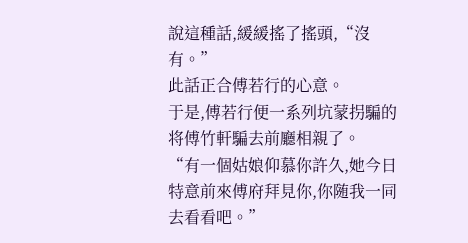說這種話,緩緩搖了搖頭,“沒有。”
此話正合傅若行的心意。
于是,傅若行便一系列坑蒙拐騙的将傅竹軒騙去前廳相親了。
“有一個姑娘仰慕你許久,她今日特意前來傅府拜見你,你随我一同去看看吧。”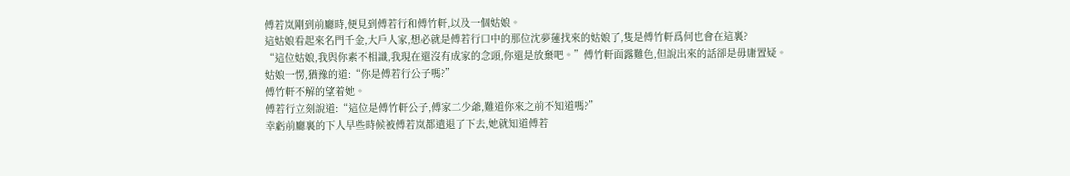傅若岚剛到前廳時,便見到傅若行和傅竹軒,以及一個姑娘。
這姑娘看起來名門千金,大戶人家,想必就是傅若行口中的那位沈夢蓮找來的姑娘了,隻是傅竹軒爲何也會在這裏?
“這位姑娘,我與你素不相識,我現在還沒有成家的念頭,你還是放棄吧。”傅竹軒面露難色,但說出來的話卻是毋庸置疑。
姑娘一愣,猶豫的道:“你是傅若行公子嗎?”
傅竹軒不解的望着她。
傅若行立刻說道:“這位是傅竹軒公子,傅家二少爺,難道你來之前不知道嗎?”
幸虧前廳裏的下人早些時候被傅若岚都遣退了下去,她就知道傅若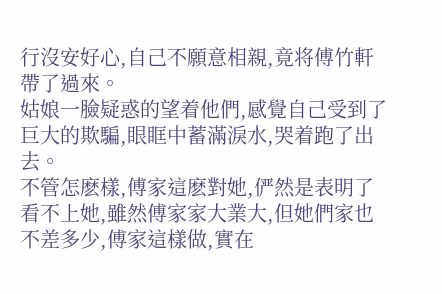行沒安好心,自己不願意相親,竟将傅竹軒帶了過來。
姑娘一臉疑惑的望着他們,感覺自己受到了巨大的欺騙,眼眶中蓄滿淚水,哭着跑了出去。
不管怎麽樣,傅家這麽對她,俨然是表明了看不上她,雖然傅家家大業大,但她們家也不差多少,傅家這樣做,實在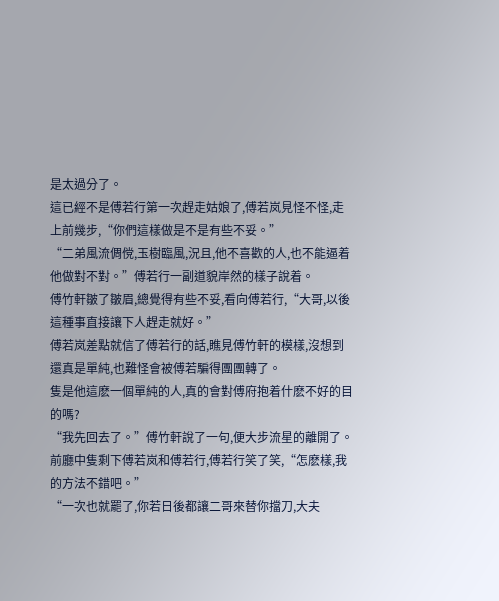是太過分了。
這已經不是傅若行第一次趕走姑娘了,傅若岚見怪不怪,走上前幾步,“你們這樣做是不是有些不妥。”
“二弟風流倜傥,玉樹臨風,況且,他不喜歡的人,也不能逼着他做對不對。”傅若行一副道貌岸然的樣子說着。
傅竹軒皺了皺眉,總覺得有些不妥,看向傅若行,“大哥,以後這種事直接讓下人趕走就好。”
傅若岚差點就信了傅若行的話,瞧見傅竹軒的模樣,沒想到還真是單純,也難怪會被傅若騙得團團轉了。
隻是他這麽一個單純的人,真的會對傅府抱着什麽不好的目的嗎?
“我先回去了。”傅竹軒說了一句,便大步流星的離開了。
前廳中隻剩下傅若岚和傅若行,傅若行笑了笑,“怎麽樣,我的方法不錯吧。”
“一次也就罷了,你若日後都讓二哥來替你擋刀,大夫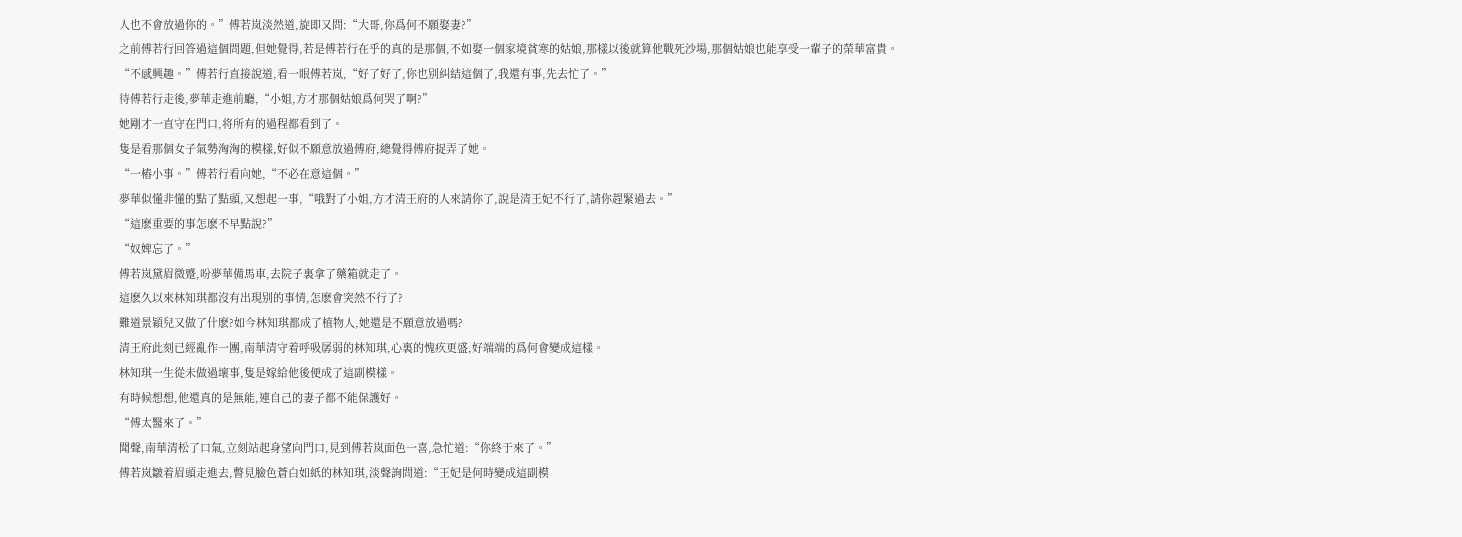人也不會放過你的。”傅若岚淡然道,旋即又問:“大哥,你爲何不願娶妻?”
之前傅若行回答過這個問題,但她覺得,若是傅若行在乎的真的是那個,不如娶一個家境貧寒的姑娘,那樣以後就算他戰死沙場,那個姑娘也能享受一輩子的榮華富貴。
“不感興趣。”傅若行直接說道,看一眼傅若岚,“好了好了,你也别糾結這個了,我還有事,先去忙了。”
待傅若行走後,夢華走進前廳,“小姐,方才那個姑娘爲何哭了啊?”
她剛才一直守在門口,将所有的過程都看到了。
隻是看那個女子氣勢洶洶的模樣,好似不願意放過傅府,總覺得傅府捉弄了她。
“一樁小事。”傅若行看向她,“不必在意這個。”
夢華似懂非懂的點了點頭,又想起一事,“哦對了小姐,方才清王府的人來請你了,說是清王妃不行了,請你趕緊過去。”
“這麽重要的事怎麽不早點說?”
“奴婢忘了。”
傅若岚黛眉微蹙,吩夢華備馬車,去院子裏拿了藥箱就走了。
這麽久以來林知琪都沒有出現别的事情,怎麽會突然不行了?
難道景穎兒又做了什麽?如今林知琪都成了植物人,她還是不願意放過嗎?
清王府此刻已經亂作一團,南華清守着呼吸孱弱的林知琪,心裏的愧疚更盛,好端端的爲何會變成這樣。
林知琪一生從未做過壞事,隻是嫁給他後便成了這副模樣。
有時候想想,他還真的是無能,連自己的妻子都不能保護好。
“傅太醫來了。”
聞聲,南華清松了口氣,立刻站起身望向門口,見到傅若岚面色一喜,急忙道:“你終于來了。”
傅若岚皺着眉頭走進去,瞥見臉色蒼白如紙的林知琪,淡聲詢問道:“王妃是何時變成這副模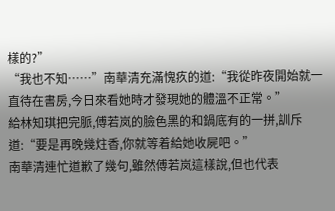樣的?”
“我也不知……”南華清充滿愧疚的道:“我從昨夜開始就一直待在書房,今日來看她時才發現她的體溫不正常。”
給林知琪把完脈,傅若岚的臉色黑的和鍋底有的一拼,訓斥道:“要是再晚幾炷香,你就等着給她收屍吧。”
南華清連忙道歉了幾句,雖然傅若岚這樣說,但也代表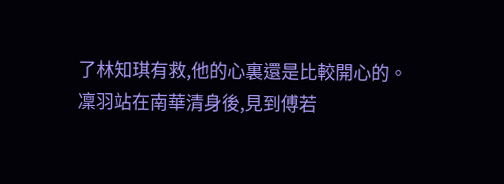了林知琪有救,他的心裏還是比較開心的。
凜羽站在南華清身後,見到傅若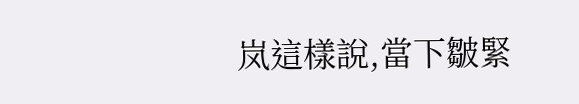岚這樣說,當下皺緊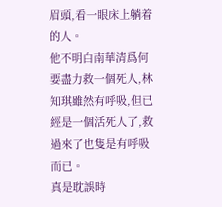眉頭,看一眼床上躺着的人。
他不明白南華清爲何要盡力救一個死人,林知琪雖然有呼吸,但已經是一個活死人了,救過來了也隻是有呼吸而已。
真是耽誤時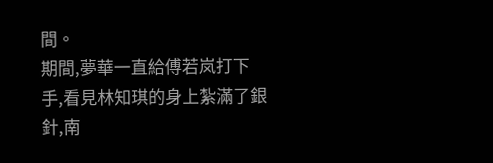間。
期間,夢華一直給傅若岚打下手,看見林知琪的身上紮滿了銀針,南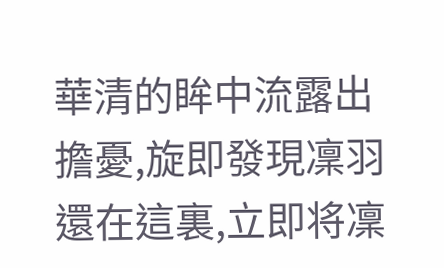華清的眸中流露出擔憂,旋即發現凜羽還在這裏,立即将凜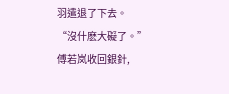羽遣退了下去。
“沒什麽大礙了。”
傅若岚收回銀針,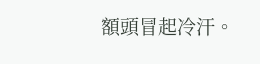額頭冒起冷汗。